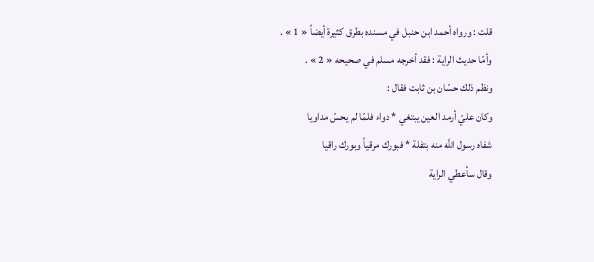قلت : ورواه أحمد ابن حنبل في مسنده بطرق كثيرة أيضاً « 1 » .
وأمّا حديث الراية : فقد أخرجه مسلم في صحيحه « 2 » .
ونظم ذلك حسّان بن ثابت فقال :
وكان عليّ أرمد العين يبتغي * دواء فلمّا لم يحسّ مداويا
شفاه رسول اللَّه منه بتفلة * فبورك مرقياً وبورك راقيا
وقال سأعطي الراية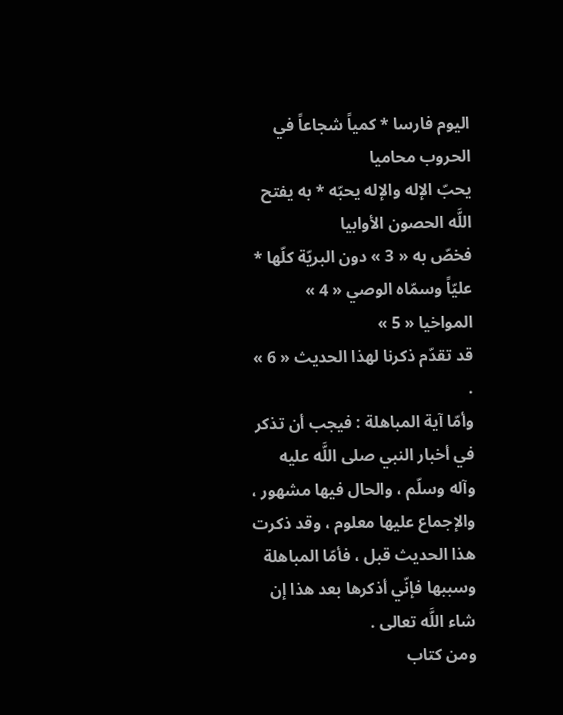اليوم فارسا * كمياً شجاعاً في الحروب محاميا
يحبّ الإله والإله يحبّه * به يفتح اللَّه الحصون الأوابيا
فخصّ به « 3 » دون البريّة كلّها * عليّاً وسمّاه الوصي « 4 » المواخيا « 5 »
قد تقدّم ذكرنا لهذا الحديث « 6 » .
وأمّا آية المباهلة : فيجب أن تذكر في أخبار النبي صلى اللَّه عليه وآله وسلّم ، والحال فيها مشهور ، والإجماع عليها معلوم ، وقد ذكرت هذا الحديث قبل ، فأمّا المباهلة وسببها فإنّي أذكرها بعد هذا إن شاء اللَّه تعالى .
ومن كتاب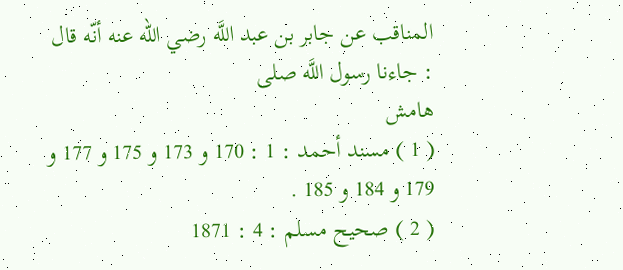المناقب عن جابر بن عبد اللَّه رضي الله عنه أنّه قال : جاءنا رسول اللَّه صلى
هامش
( 1 ) مسند أحمد : 1 : 170 و 173 و 175 و 177 و 179 و 184 و 185 .
( 2 ) صحيح مسلم : 4 : 1871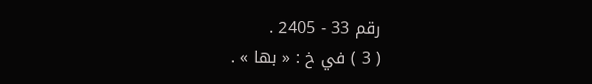رقم 33 - 2405 .
( 3 ) في خ : « بها » .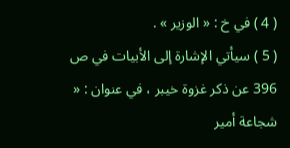( 4 ) في خ : « الوزير » .
( 5 ) سيأتي الإشارة إلى الأبيات في ص 396 عن ذكر غزوة خيبر ، في عنوان : « شجاعة أمير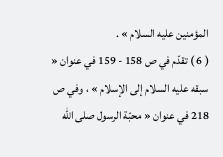المؤمنين عليه السلام » .
( 6 ) تقدّم في ص 158 - 159 في عنوان « سبقه عليه السلام إلى الإسلام » ، وفي ص 218 في عنوان « محبّة الرسول صلى الله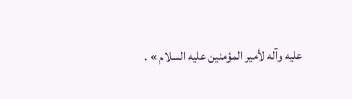عليه وآله لأمير المؤمنين عليه السلام » .